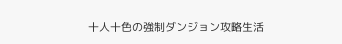十人十色の強制ダンジョン攻略生活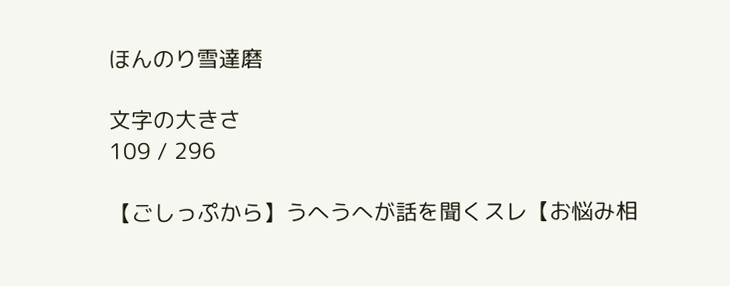ほんのり雪達磨

文字の大きさ
109 / 296

【ごしっぷから】うへうへが話を聞くスレ【お悩み相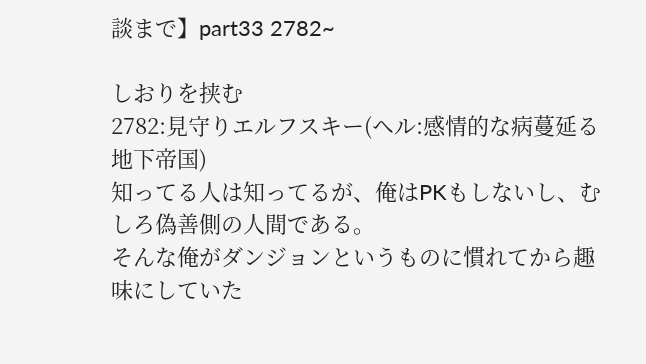談まで】part33 2782~

しおりを挟む
2782:見守りエルフスキー(ヘル:感情的な病蔓延る地下帝国)
知ってる人は知ってるが、俺はPKもしないし、むしろ偽善側の人間である。
そんな俺がダンジョンというものに慣れてから趣味にしていた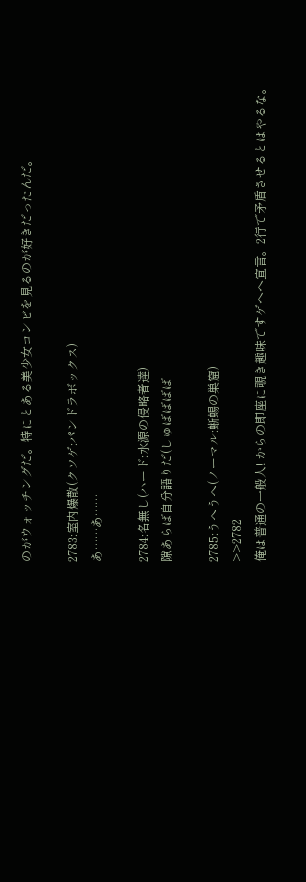のがウォッチングだ。特にとある美少女コンビを見るのが好きだったんだ。

2783:室内爆散(クソゲ:パンドラボックス)
あ……あ……

2784:名無し(ハード:水源の侵略者達)
隙あらば自分語りだ(しゅばばばば

2785:うへうへ(ノーマル:蜥蜴の巣窟)
>>2782
俺は普通の一般人! からの即座に覗き趣味ですゲヘヘ宣言。2行で矛盾させるとはやるな。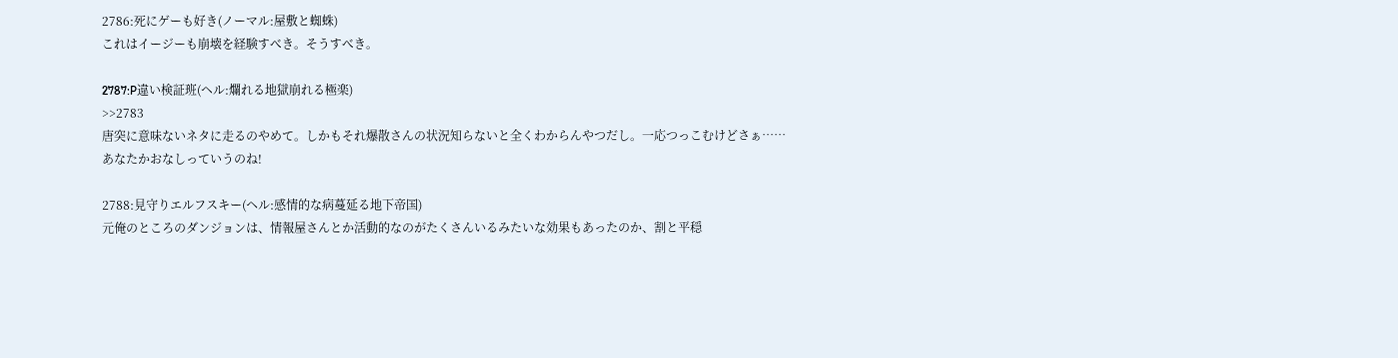2786:死にゲーも好き(ノーマル:屋敷と蜘蛛)
これはイージーも崩壊を経験すべき。そうすべき。

2787:P違い検証班(ヘル:爛れる地獄崩れる極楽)
>>2783
唐突に意味ないネタに走るのやめて。しかもそれ爆散さんの状況知らないと全くわからんやつだし。一応つっこむけどさぁ……
あなたかおなしっていうのね!

2788:見守りエルフスキー(ヘル:感情的な病蔓延る地下帝国)
元俺のところのダンジョンは、情報屋さんとか活動的なのがたくさんいるみたいな効果もあったのか、割と平穏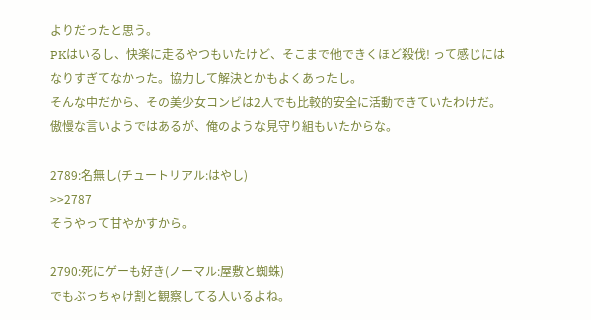よりだったと思う。
PKはいるし、快楽に走るやつもいたけど、そこまで他できくほど殺伐! って感じにはなりすぎてなかった。協力して解決とかもよくあったし。
そんな中だから、その美少女コンビは2人でも比較的安全に活動できていたわけだ。
傲慢な言いようではあるが、俺のような見守り組もいたからな。

2789:名無し(チュートリアル:はやし)
>>2787
そうやって甘やかすから。

2790:死にゲーも好き(ノーマル:屋敷と蜘蛛)
でもぶっちゃけ割と観察してる人いるよね。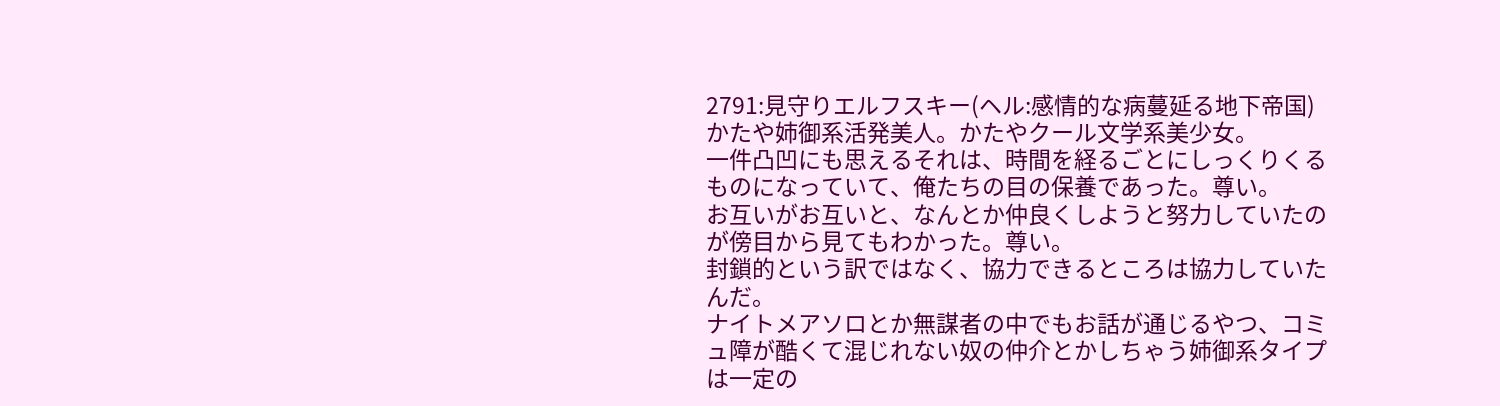2791:見守りエルフスキー(ヘル:感情的な病蔓延る地下帝国)
かたや姉御系活発美人。かたやクール文学系美少女。
一件凸凹にも思えるそれは、時間を経るごとにしっくりくるものになっていて、俺たちの目の保養であった。尊い。
お互いがお互いと、なんとか仲良くしようと努力していたのが傍目から見てもわかった。尊い。
封鎖的という訳ではなく、協力できるところは協力していたんだ。
ナイトメアソロとか無謀者の中でもお話が通じるやつ、コミュ障が酷くて混じれない奴の仲介とかしちゃう姉御系タイプは一定の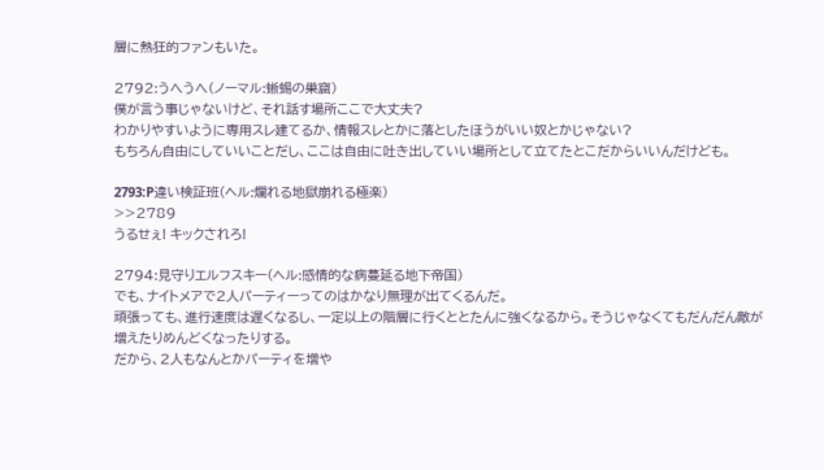層に熱狂的ファンもいた。

2792:うへうへ(ノーマル:蜥蜴の巣窟)
僕が言う事じゃないけど、それ話す場所ここで大丈夫?
わかりやすいように専用スレ建てるか、情報スレとかに落としたほうがいい奴とかじゃない?
もちろん自由にしていいことだし、ここは自由に吐き出していい場所として立てたとこだからいいんだけども。

2793:P違い検証班(ヘル:爛れる地獄崩れる極楽)
>>2789
うるせぇ! キックされろ!

2794:見守りエルフスキー(ヘル:感情的な病蔓延る地下帝国)
でも、ナイトメアで2人パーティーってのはかなり無理が出てくるんだ。
頑張っても、進行速度は遅くなるし、一定以上の階層に行くととたんに強くなるから。そうじゃなくてもだんだん敵が増えたりめんどくなったりする。
だから、2人もなんとかパーティを増や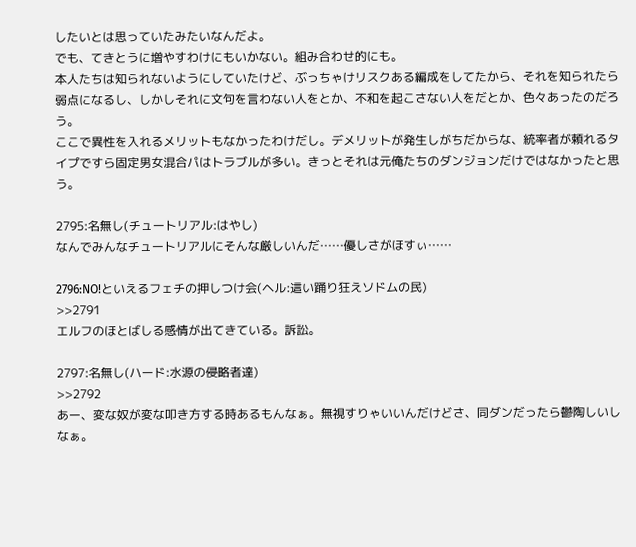したいとは思っていたみたいなんだよ。
でも、てきとうに増やすわけにもいかない。組み合わせ的にも。
本人たちは知られないようにしていたけど、ぶっちゃけリスクある編成をしてたから、それを知られたら弱点になるし、しかしそれに文句を言わない人をとか、不和を起こさない人をだとか、色々あったのだろう。
ここで異性を入れるメリットもなかったわけだし。デメリットが発生しがちだからな、統率者が頼れるタイプですら固定男女混合パはトラブルが多い。きっとそれは元俺たちのダンジョンだけではなかったと思う。

2795:名無し(チュートリアル:はやし)
なんでみんなチュートリアルにそんな厳しいんだ……優しさがほすぃ……

2796:NO!といえるフェチの押しつけ会(ヘル:這い踊り狂えソドムの民)
>>2791
エルフのほとばしる感情が出てきている。訴訟。

2797:名無し(ハード:水源の侵略者達)
>>2792
あー、変な奴が変な叩き方する時あるもんなぁ。無視すりゃいいんだけどさ、同ダンだったら鬱陶しいしなぁ。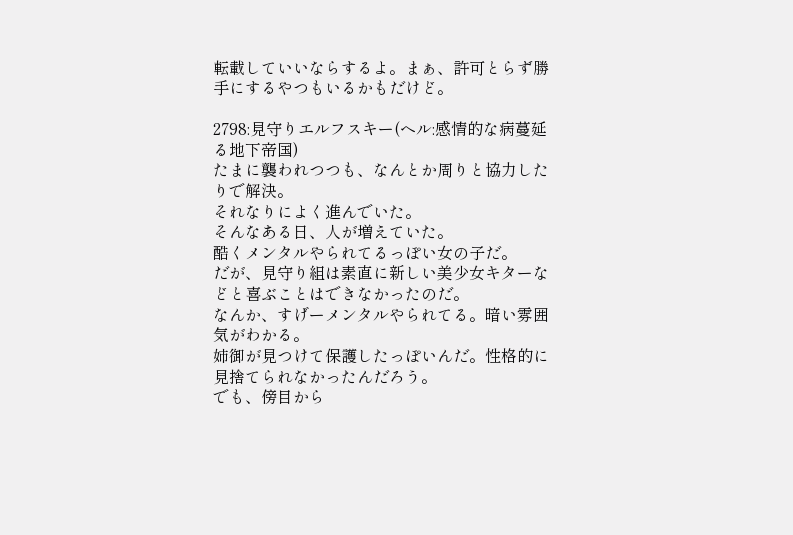転載していいならするよ。まぁ、許可とらず勝手にするやつもいるかもだけど。

2798:見守りエルフスキー(ヘル:感情的な病蔓延る地下帝国)
たまに襲われつつも、なんとか周りと協力したりで解決。
それなりによく進んでいた。
そんなある日、人が増えていた。
酷くメンタルやられてるっぽい女の子だ。
だが、見守り組は素直に新しい美少女キターなどと喜ぶことはできなかったのだ。
なんか、すげーメンタルやられてる。暗い雰囲気がわかる。
姉御が見つけて保護したっぽいんだ。性格的に見捨てられなかったんだろう。
でも、傍目から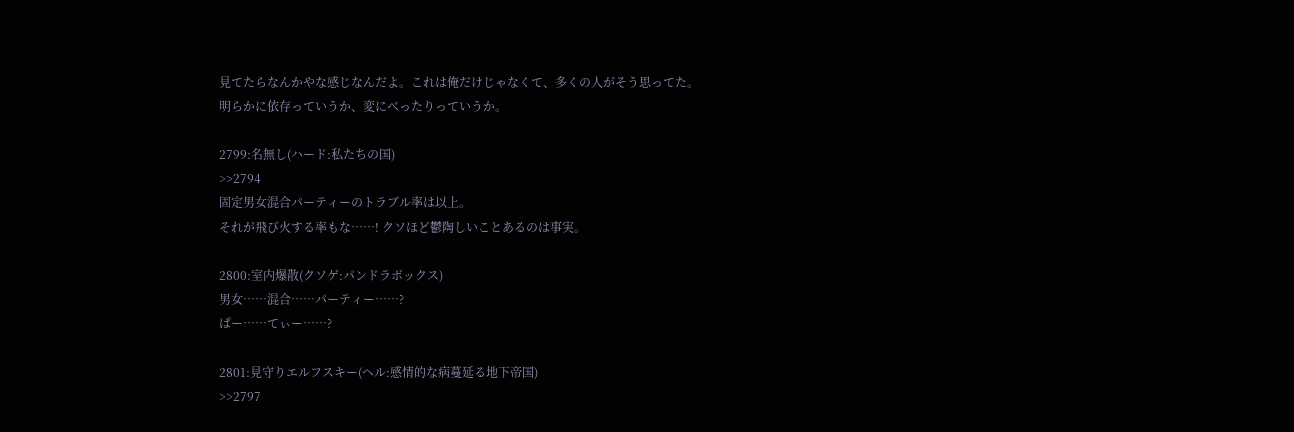見てたらなんかやな感じなんだよ。これは俺だけじゃなくて、多くの人がそう思ってた。
明らかに依存っていうか、変にべったりっていうか。

2799:名無し(ハード:私たちの国)
>>2794
固定男女混合パーティーのトラブル率は以上。
それが飛び火する率もな……! クソほど鬱陶しいことあるのは事実。

2800:室内爆散(クソゲ:パンドラボックス)
男女……混合……パーティー……?
ぱー……てぃー……?

2801:見守りエルフスキー(ヘル:感情的な病蔓延る地下帝国)
>>2797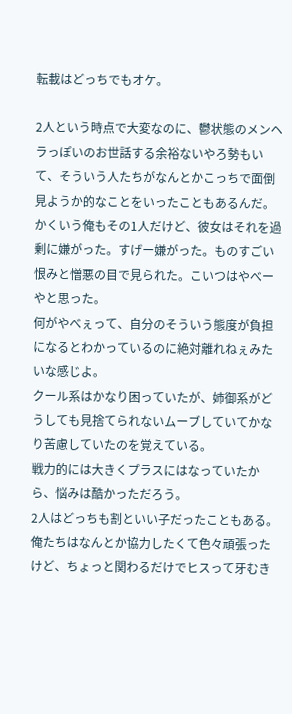転載はどっちでもオケ。

2人という時点で大変なのに、鬱状態のメンヘラっぽいのお世話する余裕ないやろ勢もいて、そういう人たちがなんとかこっちで面倒見ようか的なことをいったこともあるんだ。
かくいう俺もその1人だけど、彼女はそれを過剰に嫌がった。すげー嫌がった。ものすごい恨みと憎悪の目で見られた。こいつはやべーやと思った。
何がやべぇって、自分のそういう態度が負担になるとわかっているのに絶対離れねぇみたいな感じよ。
クール系はかなり困っていたが、姉御系がどうしても見捨てられないムーブしていてかなり苦慮していたのを覚えている。
戦力的には大きくプラスにはなっていたから、悩みは酷かっただろう。
2人はどっちも割といい子だったこともある。
俺たちはなんとか協力したくて色々頑張ったけど、ちょっと関わるだけでヒスって牙むき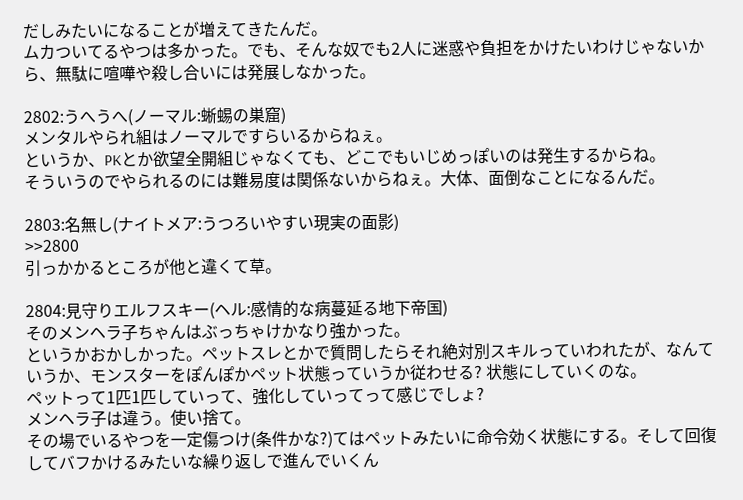だしみたいになることが増えてきたんだ。
ムカついてるやつは多かった。でも、そんな奴でも2人に迷惑や負担をかけたいわけじゃないから、無駄に喧嘩や殺し合いには発展しなかった。

2802:うへうへ(ノーマル:蜥蜴の巣窟)
メンタルやられ組はノーマルですらいるからねぇ。
というか、PKとか欲望全開組じゃなくても、どこでもいじめっぽいのは発生するからね。
そういうのでやられるのには難易度は関係ないからねぇ。大体、面倒なことになるんだ。

2803:名無し(ナイトメア:うつろいやすい現実の面影)
>>2800
引っかかるところが他と違くて草。

2804:見守りエルフスキー(ヘル:感情的な病蔓延る地下帝国)
そのメンヘラ子ちゃんはぶっちゃけかなり強かった。
というかおかしかった。ペットスレとかで質問したらそれ絶対別スキルっていわれたが、なんていうか、モンスターをぽんぽかペット状態っていうか従わせる? 状態にしていくのな。
ペットって1匹1匹していって、強化していってって感じでしょ?
メンヘラ子は違う。使い捨て。
その場でいるやつを一定傷つけ(条件かな?)てはペットみたいに命令効く状態にする。そして回復してバフかけるみたいな繰り返しで進んでいくん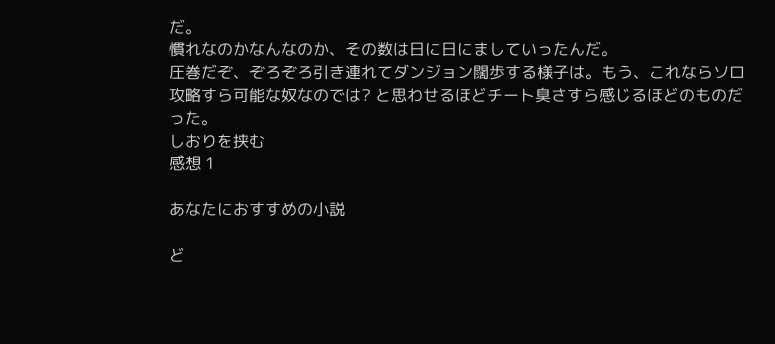だ。
慣れなのかなんなのか、その数は日に日にましていったんだ。
圧巻だぞ、ぞろぞろ引き連れてダンジョン闊歩する様子は。もう、これならソロ攻略すら可能な奴なのでは? と思わせるほどチート臭さすら感じるほどのものだった。
しおりを挟む
感想 1

あなたにおすすめの小説

ど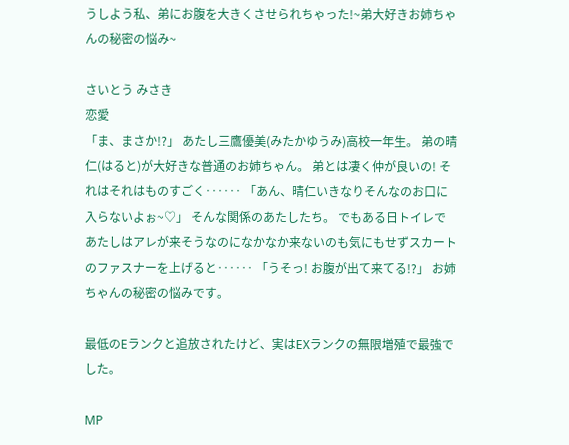うしよう私、弟にお腹を大きくさせられちゃった!~弟大好きお姉ちゃんの秘密の悩み~

さいとう みさき
恋愛
「ま、まさか!?」 あたし三鷹優美(みたかゆうみ)高校一年生。 弟の晴仁(はると)が大好きな普通のお姉ちゃん。 弟とは凄く仲が良いの! それはそれはものすごく‥‥‥ 「あん、晴仁いきなりそんなのお口に入らないよぉ~♡」 そんな関係のあたしたち。 でもある日トイレであたしはアレが来そうなのになかなか来ないのも気にもせずスカートのファスナーを上げると‥‥‥ 「うそっ! お腹が出て来てる!?」 お姉ちゃんの秘密の悩みです。

最低のEランクと追放されたけど、実はEXランクの無限増殖で最強でした。

MP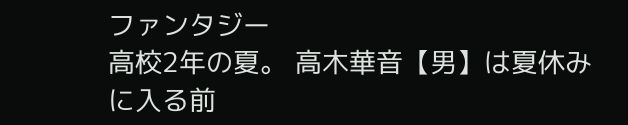ファンタジー
高校2年の夏。 高木華音【男】は夏休みに入る前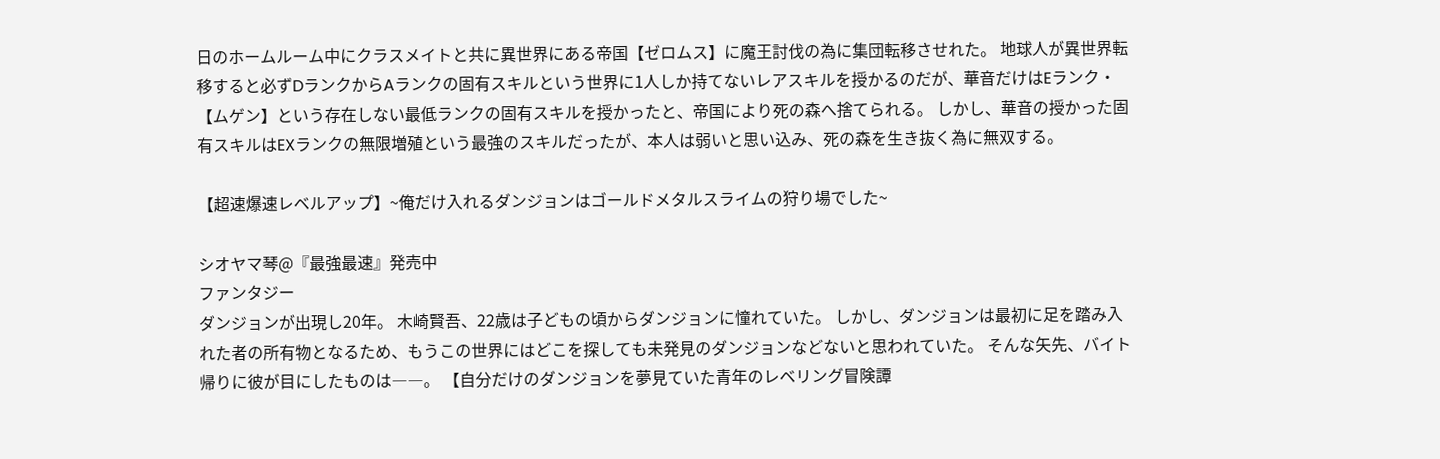日のホームルーム中にクラスメイトと共に異世界にある帝国【ゼロムス】に魔王討伐の為に集団転移させれた。 地球人が異世界転移すると必ずDランクからAランクの固有スキルという世界に1人しか持てないレアスキルを授かるのだが、華音だけはEランク・【ムゲン】という存在しない最低ランクの固有スキルを授かったと、帝国により死の森へ捨てられる。 しかし、華音の授かった固有スキルはEXランクの無限増殖という最強のスキルだったが、本人は弱いと思い込み、死の森を生き抜く為に無双する。

【超速爆速レベルアップ】~俺だけ入れるダンジョンはゴールドメタルスライムの狩り場でした~

シオヤマ琴@『最強最速』発売中
ファンタジー
ダンジョンが出現し20年。 木崎賢吾、22歳は子どもの頃からダンジョンに憧れていた。 しかし、ダンジョンは最初に足を踏み入れた者の所有物となるため、もうこの世界にはどこを探しても未発見のダンジョンなどないと思われていた。 そんな矢先、バイト帰りに彼が目にしたものは――。 【自分だけのダンジョンを夢見ていた青年のレベリング冒険譚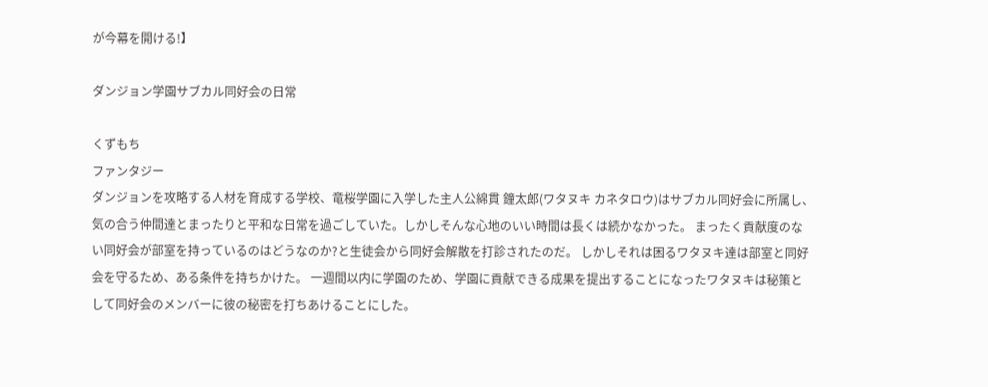が今幕を開ける!】

ダンジョン学園サブカル同好会の日常

くずもち
ファンタジー
ダンジョンを攻略する人材を育成する学校、竜桜学園に入学した主人公綿貫 鐘太郎(ワタヌキ カネタロウ)はサブカル同好会に所属し、気の合う仲間達とまったりと平和な日常を過ごしていた。しかしそんな心地のいい時間は長くは続かなかった。 まったく貢献度のない同好会が部室を持っているのはどうなのか?と生徒会から同好会解散を打診されたのだ。 しかしそれは困るワタヌキ達は部室と同好会を守るため、ある条件を持ちかけた。 一週間以内に学園のため、学園に貢献できる成果を提出することになったワタヌキは秘策として同好会のメンバーに彼の秘密を打ちあけることにした。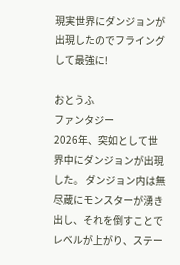現実世界にダンジョンが出現したのでフライングして最強に!

おとうふ
ファンタジー
2026年、突如として世界中にダンジョンが出現した。 ダンジョン内は無尽蔵にモンスターが湧き出し、それを倒すことでレベルが上がり、ステー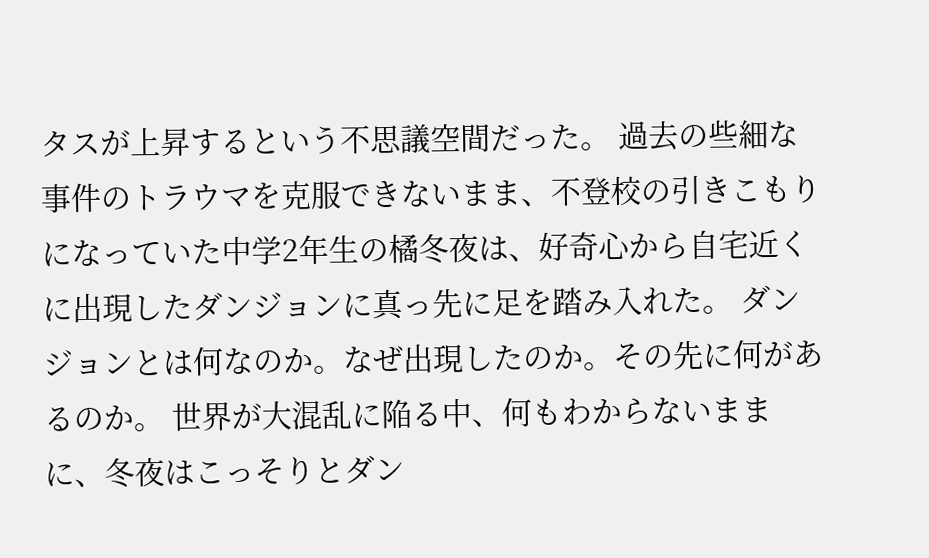タスが上昇するという不思議空間だった。 過去の些細な事件のトラウマを克服できないまま、不登校の引きこもりになっていた中学2年生の橘冬夜は、好奇心から自宅近くに出現したダンジョンに真っ先に足を踏み入れた。 ダンジョンとは何なのか。なぜ出現したのか。その先に何があるのか。 世界が大混乱に陥る中、何もわからないままに、冬夜はこっそりとダン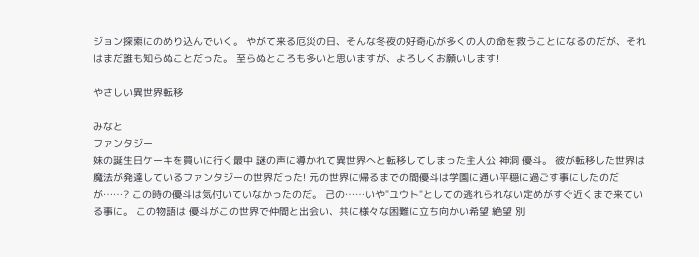ジョン探索にのめり込んでいく。 やがて来る厄災の日、そんな冬夜の好奇心が多くの人の命を救うことになるのだが、それはまだ誰も知らぬことだった。 至らぬところも多いと思いますが、よろしくお願いします!

やさしい異世界転移

みなと
ファンタジー
妹の誕生日ケーキを買いに行く最中 謎の声に導かれて異世界へと転移してしまった主人公 神洞 優斗。 彼が転移した世界は魔法が発達しているファンタジーの世界だった! 元の世界に帰るまでの間優斗は学園に通い平穏に過ごす事にしたのだが……? この時の優斗は気付いていなかったのだ。 己の……いや"ユウト"としての逃れられない定めがすぐ近くまで来ている事に。 この物語は 優斗がこの世界で仲間と出会い、共に様々な困難に立ち向かい希望 絶望 別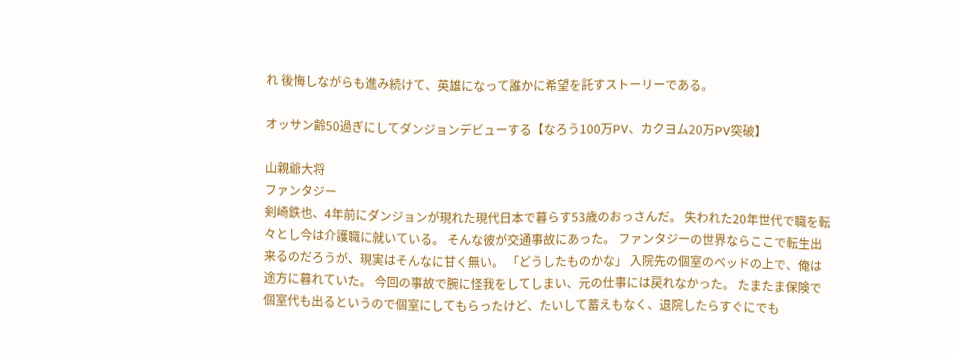れ 後悔しながらも進み続けて、英雄になって誰かに希望を託すストーリーである。

オッサン齢50過ぎにしてダンジョンデビューする【なろう100万PV、カクヨム20万PV突破】

山親爺大将
ファンタジー
剣崎鉄也、4年前にダンジョンが現れた現代日本で暮らす53歳のおっさんだ。 失われた20年世代で職を転々とし今は介護職に就いている。 そんな彼が交通事故にあった。 ファンタジーの世界ならここで転生出来るのだろうが、現実はそんなに甘く無い。 「どうしたものかな」 入院先の個室のベッドの上で、俺は途方に暮れていた。 今回の事故で腕に怪我をしてしまい、元の仕事には戻れなかった。 たまたま保険で個室代も出るというので個室にしてもらったけど、たいして蓄えもなく、退院したらすぐにでも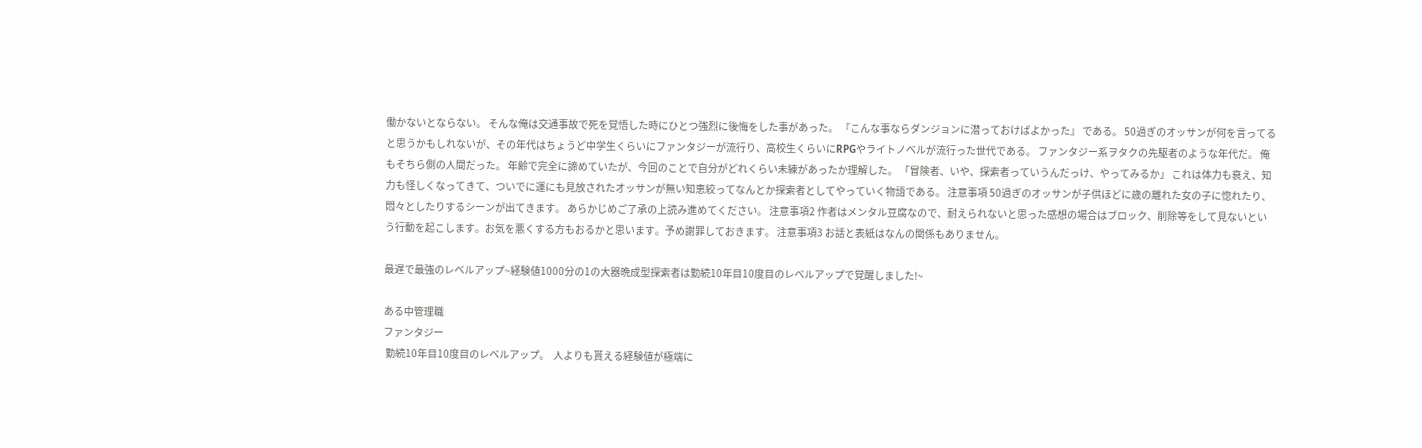働かないとならない。 そんな俺は交通事故で死を覚悟した時にひとつ強烈に後悔をした事があった。 『こんな事ならダンジョンに潜っておけばよかった』 である。 50過ぎのオッサンが何を言ってると思うかもしれないが、その年代はちょうど中学生くらいにファンタジーが流行り、高校生くらいにRPGやライトノベルが流行った世代である。 ファンタジー系ヲタクの先駆者のような年代だ。 俺もそちら側の人間だった。 年齢で完全に諦めていたが、今回のことで自分がどれくらい未練があったか理解した。 「冒険者、いや、探索者っていうんだっけ、やってみるか」 これは体力も衰え、知力も怪しくなってきて、ついでに運にも見放されたオッサンが無い知恵絞ってなんとか探索者としてやっていく物語である。 注意事項 50過ぎのオッサンが子供ほどに歳の離れた女の子に惚れたり、悶々としたりするシーンが出てきます。 あらかじめご了承の上読み進めてください。 注意事項2 作者はメンタル豆腐なので、耐えられないと思った感想の場合はブロック、削除等をして見ないという行動を起こします。お気を悪くする方もおるかと思います。予め謝罪しておきます。 注意事項3 お話と表紙はなんの関係もありません。

最遅で最強のレベルアップ~経験値1000分の1の大器晩成型探索者は勤続10年目10度目のレベルアップで覚醒しました!~

ある中管理職
ファンタジー
 勤続10年目10度目のレベルアップ。  人よりも貰える経験値が極端に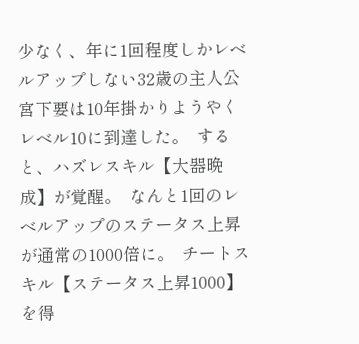少なく、年に1回程度しかレベルアップしない32歳の主人公宮下要は10年掛かりようやくレベル10に到達した。  すると、ハズレスキル【大器晩成】が覚醒。  なんと1回のレベルアップのステータス上昇が通常の1000倍に。  チートスキル【ステータス上昇1000】を得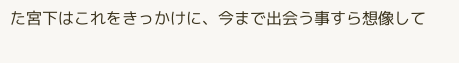た宮下はこれをきっかけに、今まで出会う事すら想像して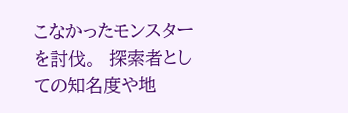こなかったモンスターを討伐。  探索者としての知名度や地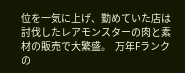位を一気に上げ、勤めていた店は討伐したレアモンスターの肉と素材の販売で大繁盛。  万年Fランクの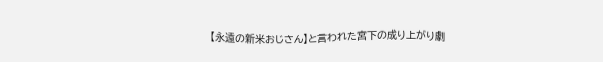【永遠の新米おじさん】と言われた宮下の成り上がり劇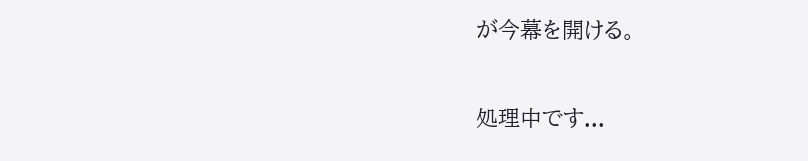が今幕を開ける。

処理中です...